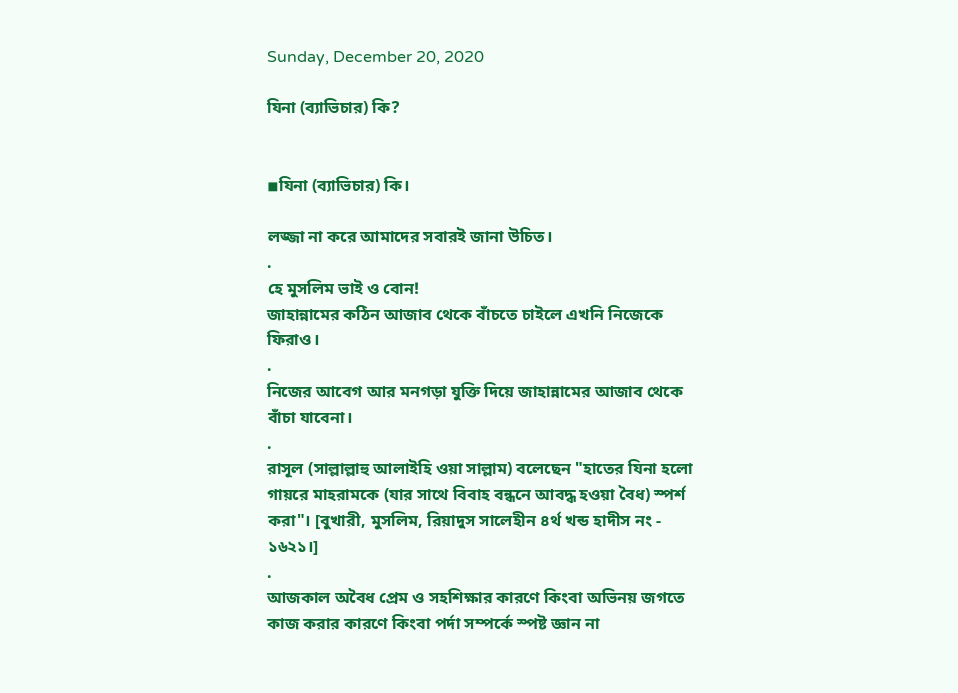Sunday, December 20, 2020

যিনা (ব্যাভিচার) কি?


◾যিনা (ব্যাভিচার) কি।

লজ্জা না করে আমাদের সবারই জানা উচিত।
.
হে মুসলিম ভাই ও বোন!
জাহান্নামের কঠিন আজাব থেকে বাঁচতে চাইলে এখনি নিজেকে ফিরাও।
.
নিজের আবেগ আর মনগড়া যুক্তি দিয়ে জাহান্নামের আজাব থেকে বাঁচা যাবেনা।
.
রাসূল (সাল্লাল্লাহু আলাইহি ওয়া সাল্লাম) বলেছেন "হাতের যিনা হলো গায়রে মাহরামকে (যার সাথে বিবাহ বন্ধনে আবদ্ধ হওয়া বৈধ) স্পর্শ করা"। [বুখারী, মুসলিম, রিয়াদুস সালেহীন ৪র্থ খন্ড হাদীস নং - ১৬২১।]
.
আজকাল অবৈধ প্রেম ও সহশিক্ষার কারণে কিংবা অভিনয় জগতে কাজ করার কারণে কিংবা পর্দা সম্পর্কে স্পষ্ট জ্ঞান না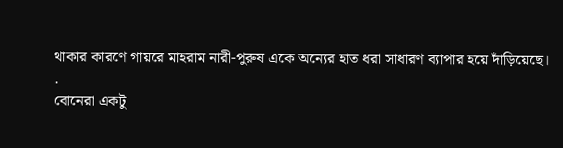থাকার কারণে গায়রে মাহরাম নারী-পুরুষ একে অন্যের হাত ধরা সাধারণ ব্যাপার হয়ে দাঁড়িয়েছে।
.
বোনেরা একটু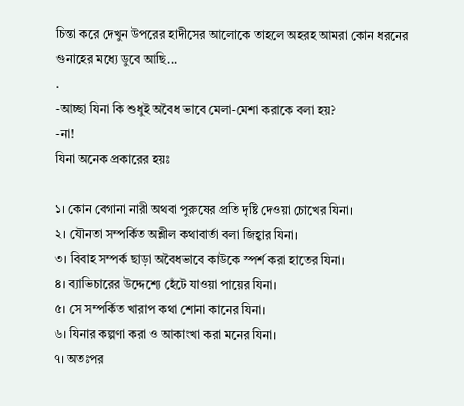চিন্তা করে দেখুন উপরের হাদীসের আলোকে তাহলে অহরহ আমরা কোন ধরনের গুনাহের মধ্যে ডুবে আছি...
.
-আচ্ছা যিনা কি শুধুই অবৈধ ভাবে মেলা-মেশা করাকে বলা হয়?
-না!
যিনা অনেক প্রকারের হয়ঃ

১। কোন বেগানা নারী অথবা পুরুষের প্রতি দৃষ্টি দেওয়া চোখের যিনা।
২। যৌনতা সম্পর্কিত অশ্লীল কথাবার্তা বলা জিহ্বার যিনা।
৩। বিবাহ সম্পর্ক ছাড়া অবৈধভাবে কাউকে স্পর্শ করা হাতের যিনা।
৪। ব্যাভিচারের উদ্দেশ্যে হেঁটে যাওয়া পায়ের যিনা।
৫। সে সম্পর্কিত খারাপ কথা শোনা কানের যিনা।
৬। যিনার কল্পণা করা ও আকাংখা করা মনের যিনা।
৭। অতঃপর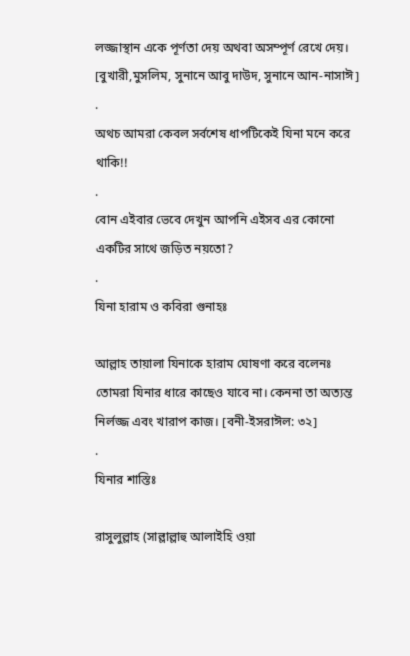লজ্জাস্থান একে পূর্ণতা দেয় অথবা অসম্পূর্ণ রেখে দেয়।
[বুখারী,মুসলিম, সুনানে আবু দাউদ, সুনানে আন-নাসাঈ]
.
অথচ আমরা কেবল সর্বশেষ ধাপটিকেই যিনা মনে করে থাকি!!
.
বোন এইবার ভেবে দেখুন আপনি এইসব এর কোনো একটির সাথে জড়িত নয়তো?
.
যিনা হারাম ও কবিরা গুনাহঃ

আল্লাহ তায়ালা যিনাকে হারাম ঘোষণা করে বলেনঃ
তোমরা যিনার ধারে কাছেও যাবে না। কেননা তা অত্যন্ত নির্লজ্জ এবং খারাপ কাজ। [বনী-ইসরাঈল: ৩২]
.
যিনার শাস্তিঃ

রাসুলুল্লাহ (সাল্লাল্লাহু আলাইহি ওয়া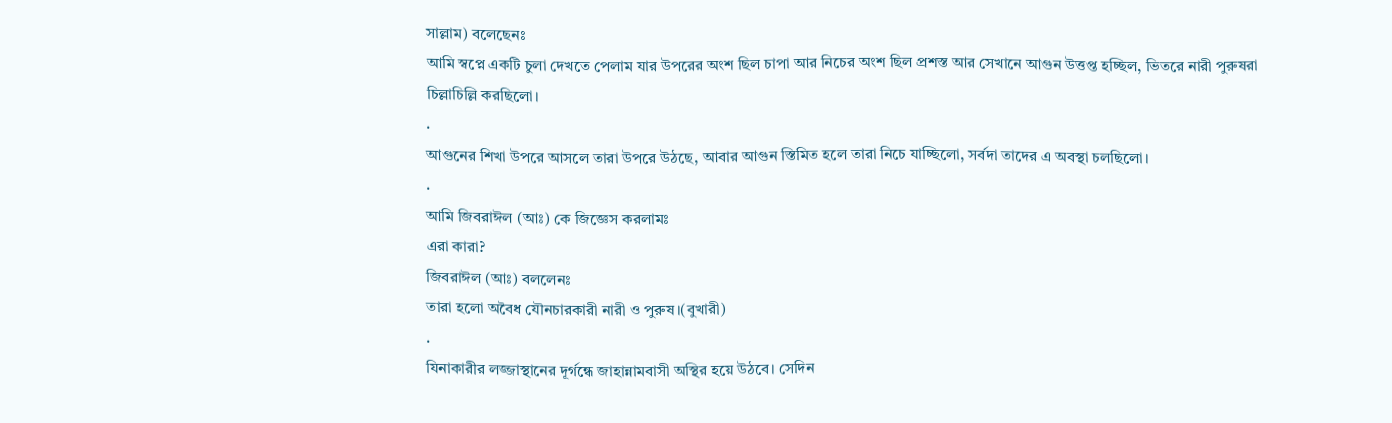সাল্লাম) বলেছেনঃ
আমি স্বপ্নে একটি চুলা দেখতে পেলাম যার উপরের অংশ ছিল চাপা আর নিচের অংশ ছিল প্রশস্ত আর সেখানে আগুন উত্তপ্ত হচ্ছিল, ভিতরে নারী পুরুষরা চিল্লাচিল্লি করছিলো।
.
আগুনের শিখা উপরে আসলে তারা উপরে উঠছে, আবার আগুন স্তিমিত হলে তারা নিচে যাচ্ছিলো, সর্বদা তাদের এ অবস্থা চলছিলো।
.
আমি জিবরাঈল (আঃ) কে জিজ্ঞেস করলামঃ
এরা কারা?
জিবরাঈল (আঃ) বললেনঃ
তারা হলো অবৈধ যৌনচারকারী নারী ও পুরুষ।(বুখারী)
.
যিনাকারীর লজ্জাস্থানের দূর্গন্ধে জাহান্নামবাসী অস্থির হয়ে উঠবে। সেদিন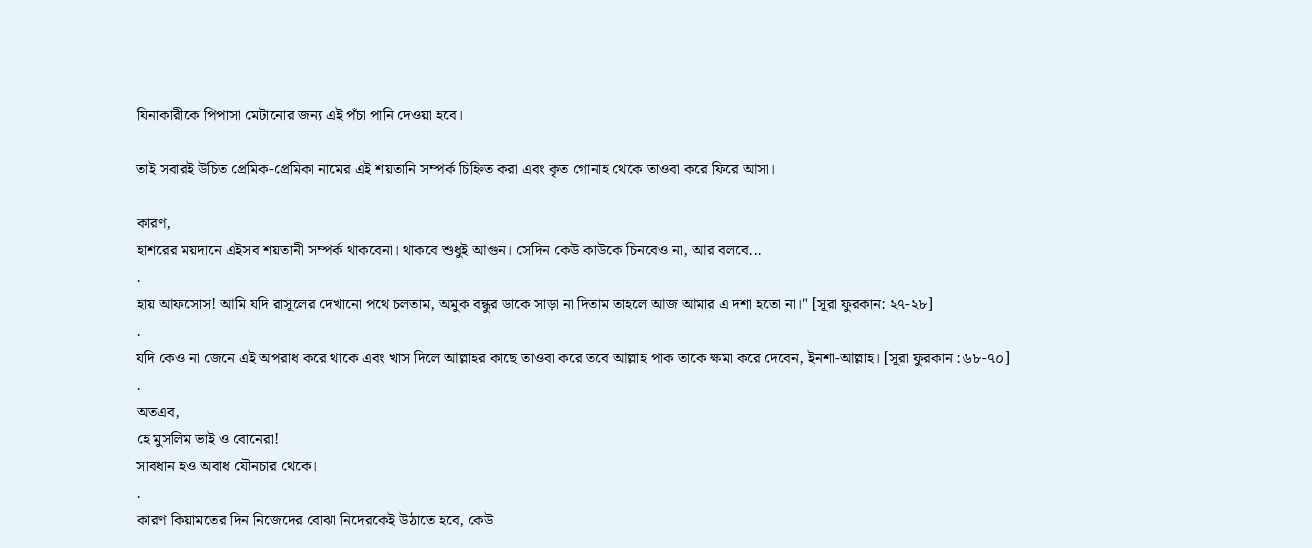যিনাকারীকে পিপাসা মেটানোর জন্য এই পঁচা পানি দেওয়া হবে।

তাই সবারই উচিত প্রেমিক-প্রেমিকা নামের এই শয়তানি সম্পর্ক চিহ্নিত করা এবং কৃত গোনাহ থেকে তাওবা করে ফিরে আসা।

কারণ,
হাশরের ময়দানে এইসব শয়তানী সম্পর্ক থাকবেনা। থাকবে শুধুই আগুন। সেদিন কেউ কাউকে চিনবেও না, আর বলবে...
.
হায় আফসোস! আমি যদি রাসূলের দেখানো পথে চলতাম, অমুক বন্ধুর ডাকে সাড়া না দিতাম তাহলে আজ আমার এ দশা হতো না।" [সূরা ফুরকান: ২৭-২৮]
.
যদি কেও না জেনে এই অপরাধ করে থাকে এবং খাস দিলে আল্লাহর কাছে তাওবা করে তবে আল্লাহ পাক তাকে ক্ষমা করে দেবেন, ইনশা-আল্লাহ। [সূরা ফুরকান :৬৮-৭০]
.
অতএব,
হে মুসলিম ভাই ও বোনেরা!
সাবধান হও অবাধ যৌনচার থেকে।
.
কারণ কিয়ামতের দিন নিজেদের বোঝা নিদেরকেই উঠাতে হবে, কেউ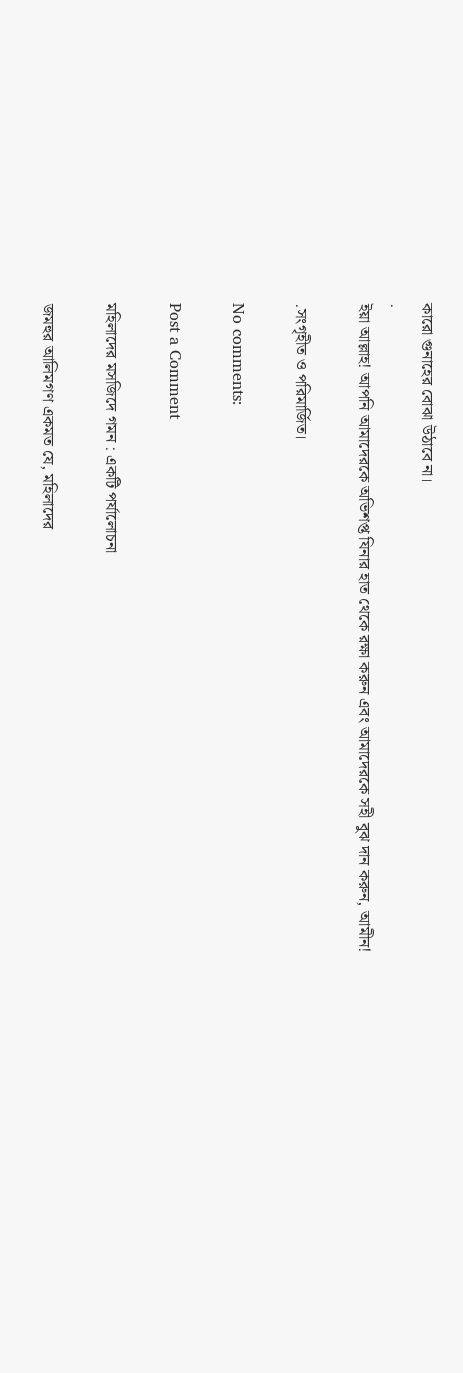কারো গুনাহের বোঝা উঠাবে না।
.
ইয়া আল্লাহ! আপনি আমাদেরকে অভিশপ্ত যিনার হাত থেকে রক্ষা করুন এবং আমাদেরকে সহী বুঝ দান করুন, আমীন!

.সংগৃহীত ও পরিমার্জিত।

No comments:

Post a Comment

মহিলাদের মসজিদে গমন : একটি পর্যালোচনা

জমহুর আলিমগণ একমত যে, মহিলাদের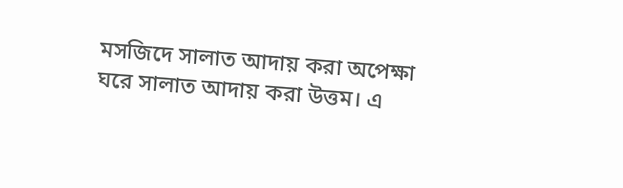মসজিদে সালাত আদায় করা অপেক্ষা ঘরে সালাত আদায় করা উত্তম। এ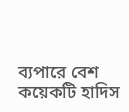ব্যপারে বেশ কয়েকটি হাদিস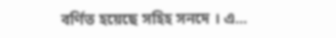বর্ণিত হয়েছে সহিহ সনদে । এ...